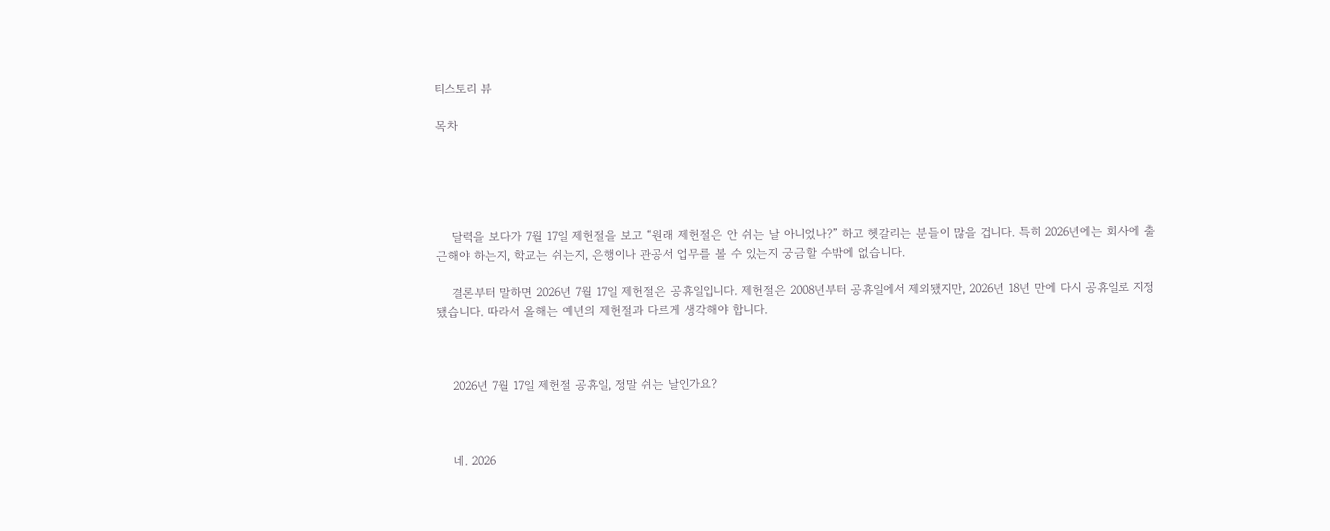티스토리 뷰

목차





    달력을 보다가 7월 17일 제헌절을 보고 “원래 제헌절은 안 쉬는 날 아니었나?” 하고 헷갈리는 분들이 많을 겁니다. 특히 2026년에는 회사에 출근해야 하는지, 학교는 쉬는지, 은행이나 관공서 업무를 볼 수 있는지 궁금할 수밖에 없습니다.

    결론부터 말하면 2026년 7월 17일 제헌절은 공휴일입니다. 제헌절은 2008년부터 공휴일에서 제외됐지만, 2026년 18년 만에 다시 공휴일로 지정됐습니다. 따라서 올해는 예년의 제헌절과 다르게 생각해야 합니다.



    2026년 7월 17일 제헌절 공휴일, 정말 쉬는 날인가요?



    네. 2026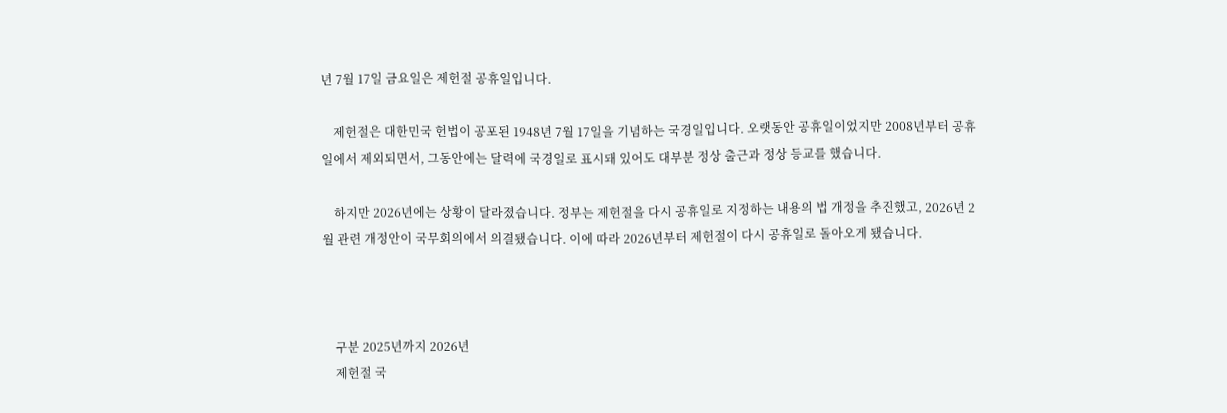년 7월 17일 금요일은 제헌절 공휴일입니다.

    제헌절은 대한민국 헌법이 공포된 1948년 7월 17일을 기념하는 국경일입니다. 오랫동안 공휴일이었지만 2008년부터 공휴일에서 제외되면서, 그동안에는 달력에 국경일로 표시돼 있어도 대부분 정상 출근과 정상 등교를 했습니다.

    하지만 2026년에는 상황이 달라졌습니다. 정부는 제헌절을 다시 공휴일로 지정하는 내용의 법 개정을 추진했고, 2026년 2월 관련 개정안이 국무회의에서 의결됐습니다. 이에 따라 2026년부터 제헌절이 다시 공휴일로 돌아오게 됐습니다.



    구분 2025년까지 2026년
    제헌절 국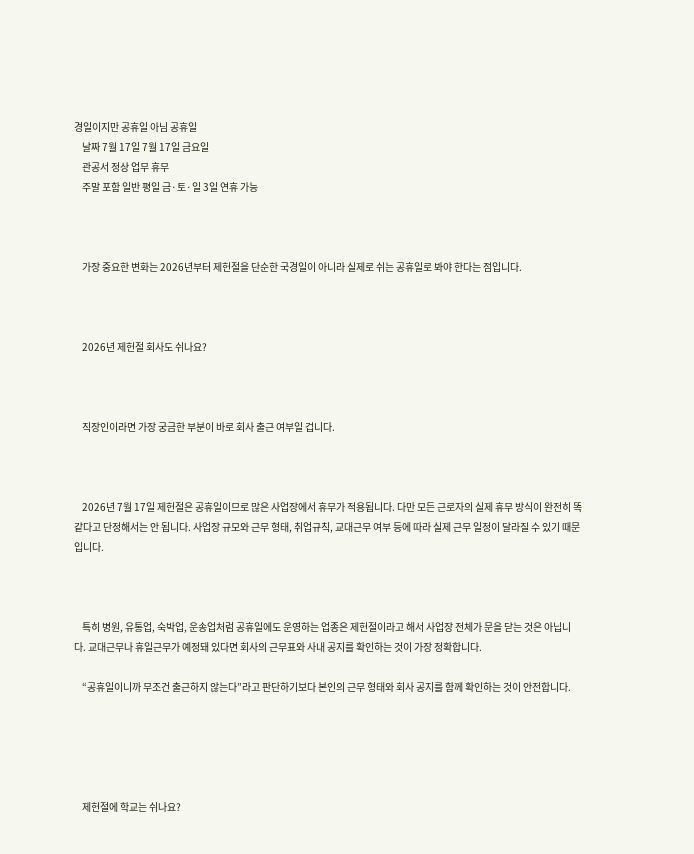경일이지만 공휴일 아님 공휴일
    날짜 7월 17일 7월 17일 금요일
    관공서 정상 업무 휴무
    주말 포함 일반 평일 금·토·일 3일 연휴 가능



    가장 중요한 변화는 2026년부터 제헌절을 단순한 국경일이 아니라 실제로 쉬는 공휴일로 봐야 한다는 점입니다.



    2026년 제헌절 회사도 쉬나요?



    직장인이라면 가장 궁금한 부분이 바로 회사 출근 여부일 겁니다.



    2026년 7월 17일 제헌절은 공휴일이므로 많은 사업장에서 휴무가 적용됩니다. 다만 모든 근로자의 실제 휴무 방식이 완전히 똑같다고 단정해서는 안 됩니다. 사업장 규모와 근무 형태, 취업규칙, 교대근무 여부 등에 따라 실제 근무 일정이 달라질 수 있기 때문입니다.



    특히 병원, 유통업, 숙박업, 운송업처럼 공휴일에도 운영하는 업종은 제헌절이라고 해서 사업장 전체가 문을 닫는 것은 아닙니다. 교대근무나 휴일근무가 예정돼 있다면 회사의 근무표와 사내 공지를 확인하는 것이 가장 정확합니다.

    “공휴일이니까 무조건 출근하지 않는다”라고 판단하기보다 본인의 근무 형태와 회사 공지를 함께 확인하는 것이 안전합니다.





    제헌절에 학교는 쉬나요?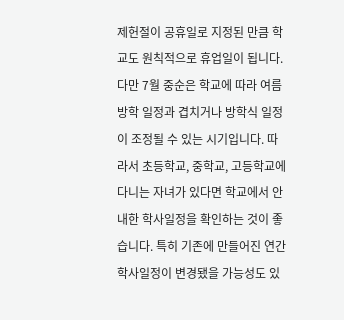제헌절이 공휴일로 지정된 만큼 학교도 원칙적으로 휴업일이 됩니다. 다만 7월 중순은 학교에 따라 여름방학 일정과 겹치거나 방학식 일정이 조정될 수 있는 시기입니다. 따라서 초등학교, 중학교, 고등학교에 다니는 자녀가 있다면 학교에서 안내한 학사일정을 확인하는 것이 좋습니다. 특히 기존에 만들어진 연간 학사일정이 변경됐을 가능성도 있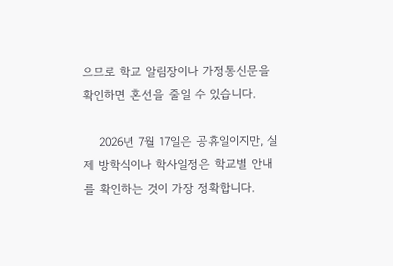으므로 학교 알림장이나 가정통신문을 확인하면 혼선을 줄일 수 있습니다.

    2026년 7월 17일은 공휴일이지만, 실제 방학식이나 학사일정은 학교별 안내를 확인하는 것이 가장 정확합니다.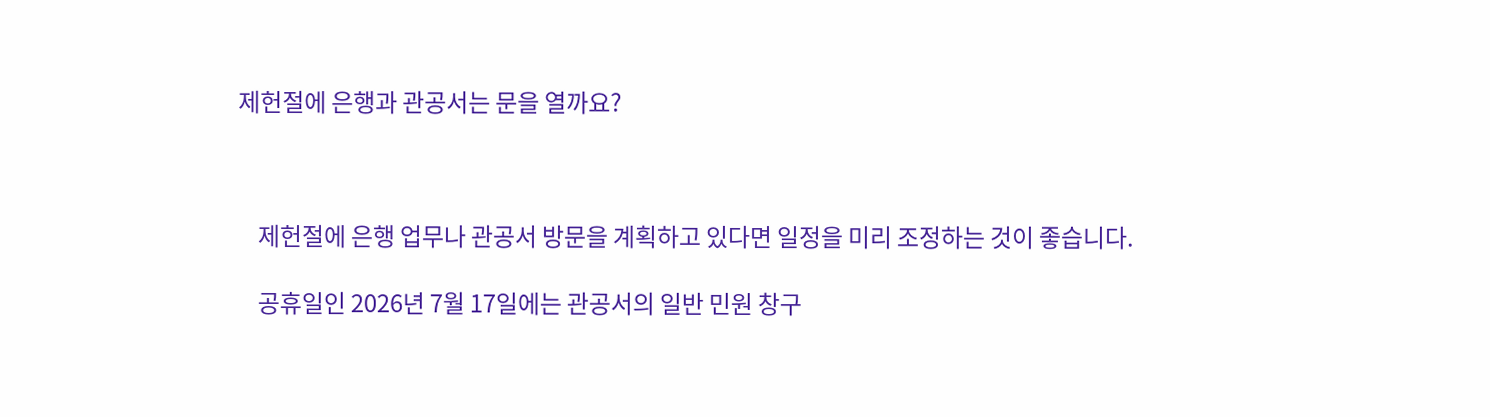제헌절에 은행과 관공서는 문을 열까요?



    제헌절에 은행 업무나 관공서 방문을 계획하고 있다면 일정을 미리 조정하는 것이 좋습니다.

    공휴일인 2026년 7월 17일에는 관공서의 일반 민원 창구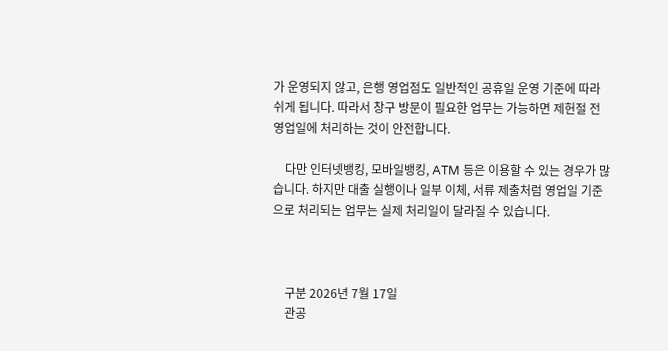가 운영되지 않고, 은행 영업점도 일반적인 공휴일 운영 기준에 따라 쉬게 됩니다. 따라서 창구 방문이 필요한 업무는 가능하면 제헌절 전 영업일에 처리하는 것이 안전합니다.

    다만 인터넷뱅킹, 모바일뱅킹, ATM 등은 이용할 수 있는 경우가 많습니다. 하지만 대출 실행이나 일부 이체, 서류 제출처럼 영업일 기준으로 처리되는 업무는 실제 처리일이 달라질 수 있습니다.



    구분 2026년 7월 17일
    관공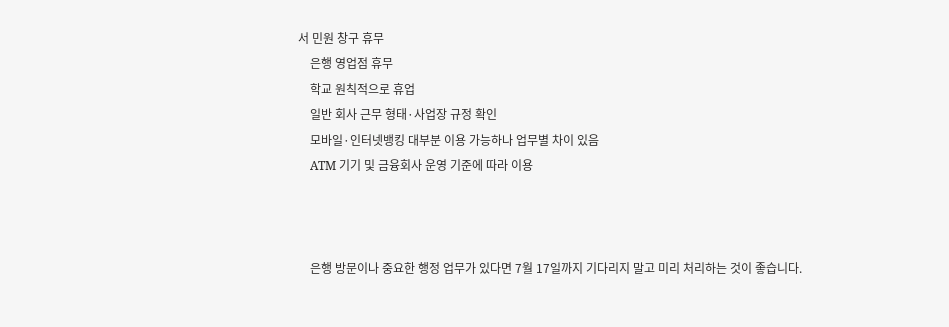서 민원 창구 휴무
    은행 영업점 휴무
    학교 원칙적으로 휴업
    일반 회사 근무 형태·사업장 규정 확인
    모바일·인터넷뱅킹 대부분 이용 가능하나 업무별 차이 있음
    ATM 기기 및 금융회사 운영 기준에 따라 이용



    은행 방문이나 중요한 행정 업무가 있다면 7월 17일까지 기다리지 말고 미리 처리하는 것이 좋습니다.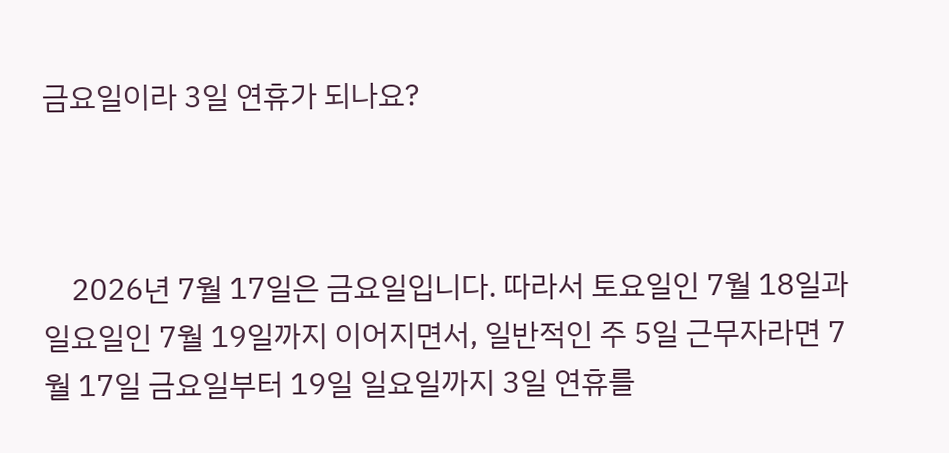금요일이라 3일 연휴가 되나요?



    2026년 7월 17일은 금요일입니다. 따라서 토요일인 7월 18일과 일요일인 7월 19일까지 이어지면서, 일반적인 주 5일 근무자라면 7월 17일 금요일부터 19일 일요일까지 3일 연휴를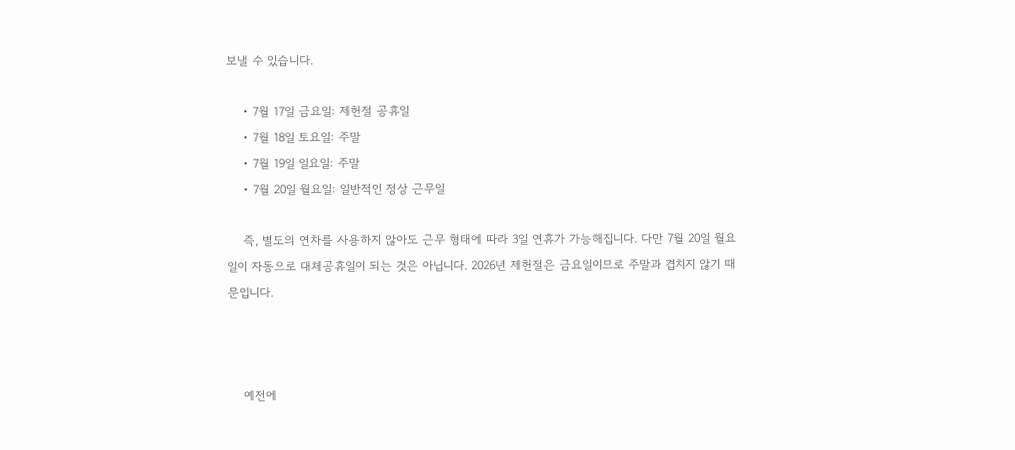보낼 수 있습니다.

    • 7월 17일 금요일: 제헌절 공휴일
    • 7월 18일 토요일: 주말
    • 7월 19일 일요일: 주말
    • 7월 20일 월요일: 일반적인 정상 근무일

    즉, 별도의 연차를 사용하지 않아도 근무 형태에 따라 3일 연휴가 가능해집니다. 다만 7월 20일 월요일이 자동으로 대체공휴일이 되는 것은 아닙니다. 2026년 제헌절은 금요일이므로 주말과 겹치지 않기 때문입니다.



    예전에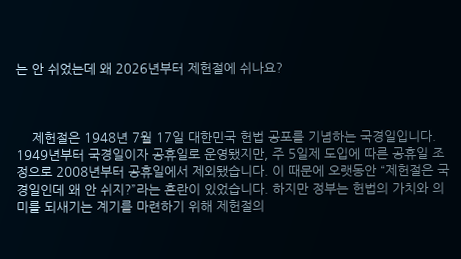는 안 쉬었는데 왜 2026년부터 제헌절에 쉬나요?



    제헌절은 1948년 7월 17일 대한민국 헌법 공포를 기념하는 국경일입니다. 1949년부터 국경일이자 공휴일로 운영됐지만, 주 5일제 도입에 따른 공휴일 조정으로 2008년부터 공휴일에서 제외됐습니다. 이 때문에 오랫동안 “제헌절은 국경일인데 왜 안 쉬지?”라는 혼란이 있었습니다. 하지만 정부는 헌법의 가치와 의미를 되새기는 계기를 마련하기 위해 제헌절의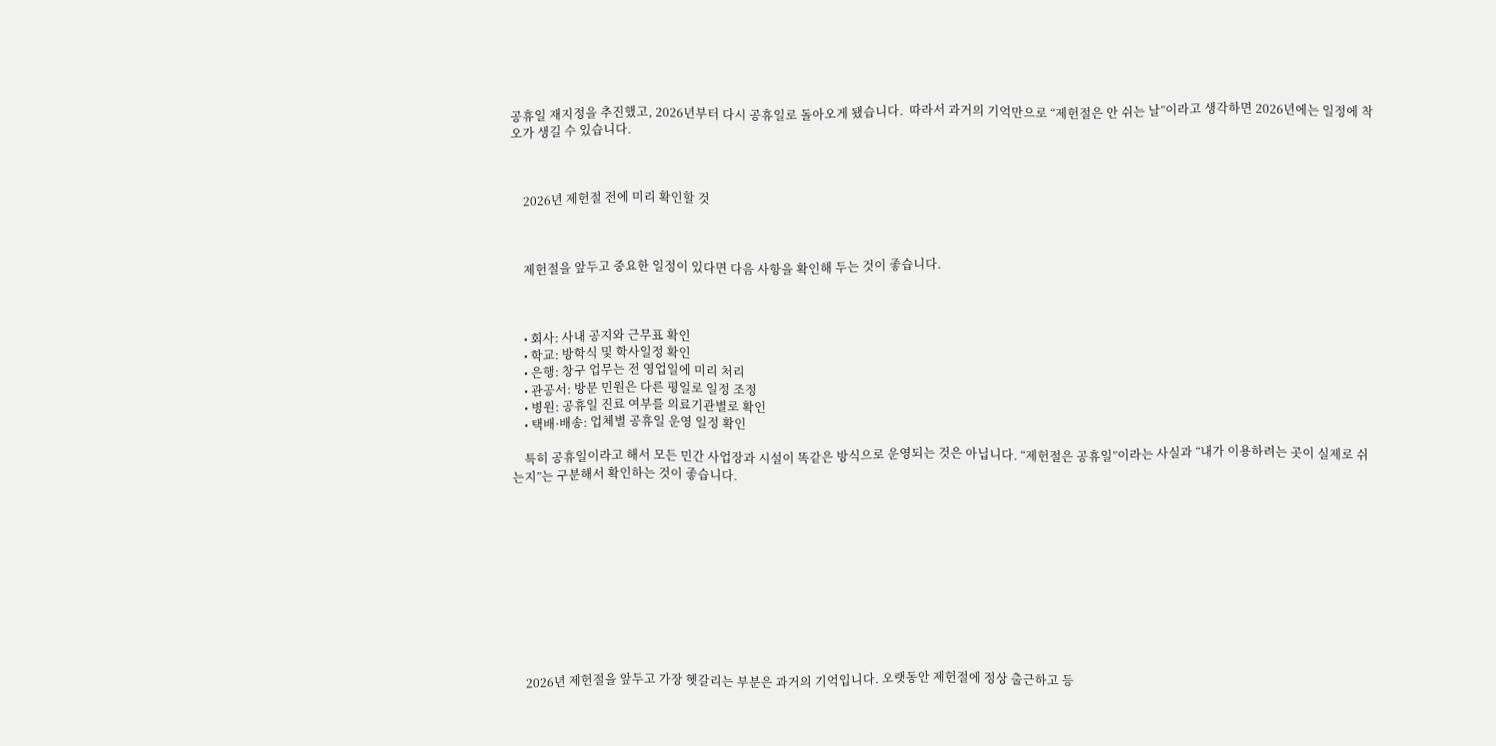공휴일 재지정을 추진했고, 2026년부터 다시 공휴일로 돌아오게 됐습니다.  따라서 과거의 기억만으로 “제헌절은 안 쉬는 날”이라고 생각하면 2026년에는 일정에 착오가 생길 수 있습니다.



    2026년 제헌절 전에 미리 확인할 것



    제헌절을 앞두고 중요한 일정이 있다면 다음 사항을 확인해 두는 것이 좋습니다.



    • 회사: 사내 공지와 근무표 확인
    • 학교: 방학식 및 학사일정 확인
    • 은행: 창구 업무는 전 영업일에 미리 처리
    • 관공서: 방문 민원은 다른 평일로 일정 조정
    • 병원: 공휴일 진료 여부를 의료기관별로 확인
    • 택배·배송: 업체별 공휴일 운영 일정 확인

    특히 공휴일이라고 해서 모든 민간 사업장과 시설이 똑같은 방식으로 운영되는 것은 아닙니다. “제헌절은 공휴일”이라는 사실과 “내가 이용하려는 곳이 실제로 쉬는지”는 구분해서 확인하는 것이 좋습니다.











    2026년 제헌절을 앞두고 가장 헷갈리는 부분은 과거의 기억입니다. 오랫동안 제헌절에 정상 출근하고 등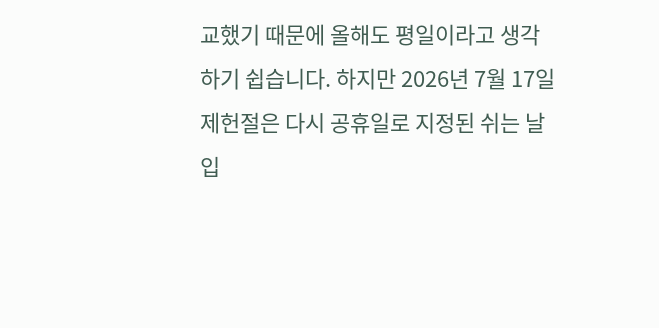교했기 때문에 올해도 평일이라고 생각하기 쉽습니다. 하지만 2026년 7월 17일 제헌절은 다시 공휴일로 지정된 쉬는 날입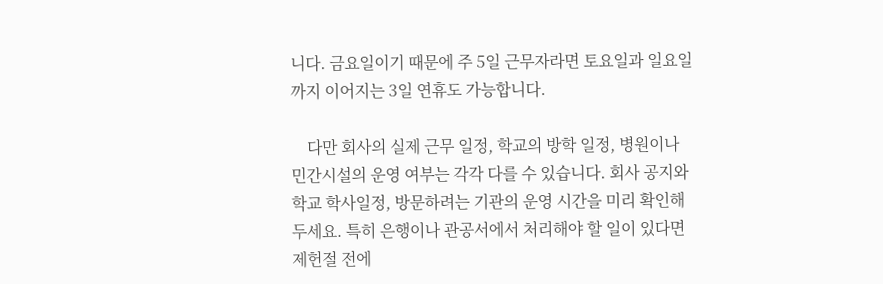니다. 금요일이기 때문에 주 5일 근무자라면 토요일과 일요일까지 이어지는 3일 연휴도 가능합니다.

    다만 회사의 실제 근무 일정, 학교의 방학 일정, 병원이나 민간시설의 운영 여부는 각각 다를 수 있습니다. 회사 공지와 학교 학사일정, 방문하려는 기관의 운영 시간을 미리 확인해 두세요. 특히 은행이나 관공서에서 처리해야 할 일이 있다면 제헌절 전에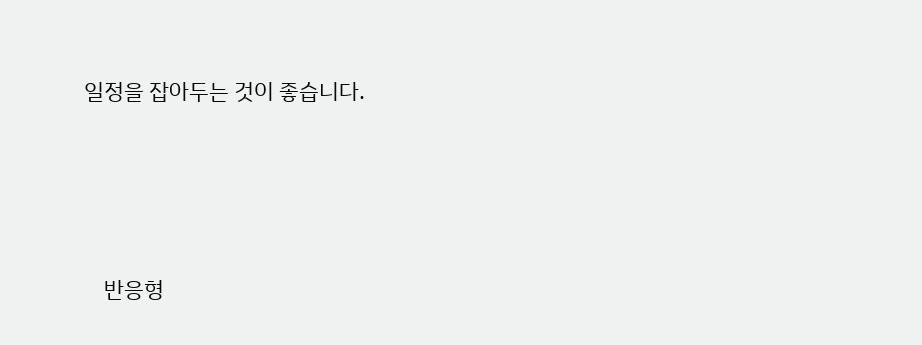일정을 잡아두는 것이 좋습니다.





    반응형